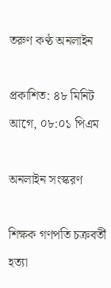তরুণ কণ্ঠ অনলাইন

প্রকাশিত: ৪৮ মিনিট আগে, ০৮:০১ পিএম

অনলাইন সংস্করণ

শিক্ষক গণপতি চক্রবর্তী হত্যা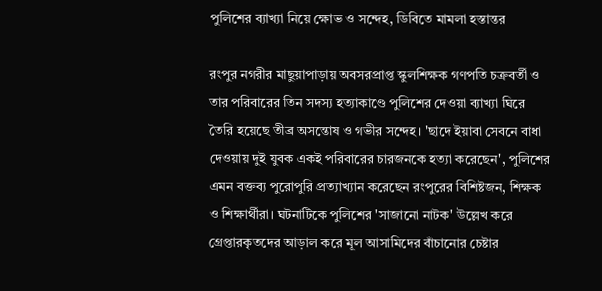পুলিশের ব্যাখ্যা নিয়ে ক্ষোভ ও সন্দেহ, ডিবিতে মামলা হস্তান্তর

রংপুর নগরীর মাছুয়াপাড়ায় অবসরপ্রাপ্ত স্কুলশিক্ষক গণপতি চক্রবর্তী ও তার পরিবারের তিন সদস্য হত্যাকাণ্ডে পুলিশের দেওয়া ব্যাখ্যা ঘিরে তৈরি হয়েছে তীব্র অসন্তোষ ও গভীর সন্দেহ। 'ছাদে ইয়াবা সেবনে বাধা দেওয়ায় দুই যুবক একই পরিবারের চারজনকে হত্যা করেছেন', পুলিশের এমন বক্তব্য পুরোপুরি প্রত্যাখ্যান করেছেন রংপুরের বিশিষ্টজন, শিক্ষক ও শিক্ষার্থীরা। ঘটনাটিকে পুলিশের 'সাজানো নাটক' উল্লেখ করে গ্রেপ্তারকৃতদের আড়াল করে মূল আসামিদের বাঁচানোর চেষ্টার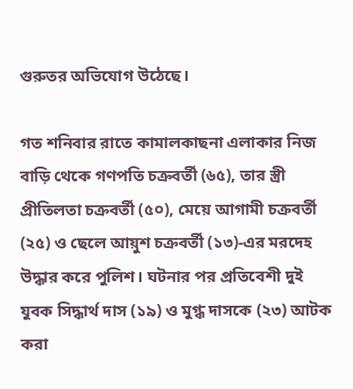গুরুতর অভিযোগ উঠেছে।

গত শনিবার রাতে কামালকাছনা এলাকার নিজ বাড়ি থেকে গণপতি চক্রবর্তী (৬৫), তার স্ত্রী প্রীতিলতা চক্রবর্তী (৫০), মেয়ে আগামী চক্রবর্তী (২৫) ও ছেলে আয়ুশ চক্রবর্তী (১৩)-এর মরদেহ উদ্ধার করে পুলিশ। ঘটনার পর প্রতিবেশী দুই যুবক সিদ্ধার্থ দাস (১৯) ও মুগ্ধ দাসকে (২৩) আটক করা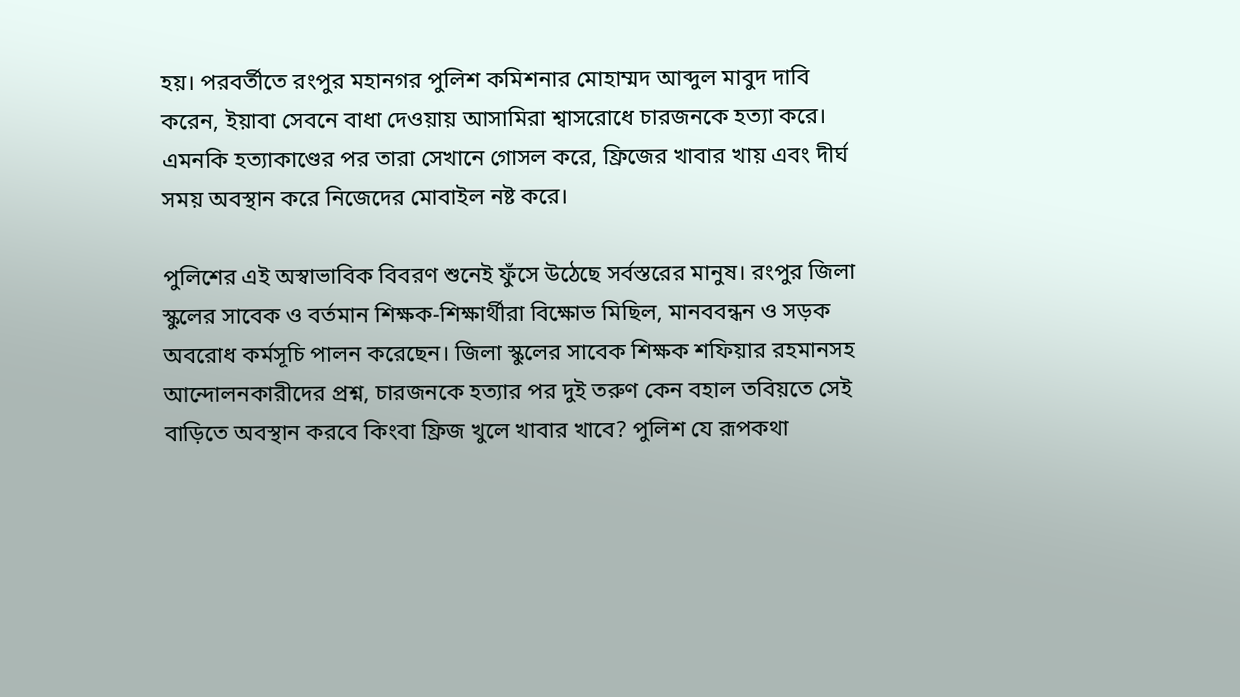হয়। পরবর্তীতে রংপুর মহানগর পুলিশ কমিশনার মোহাম্মদ আব্দুল মাবুদ দাবি করেন, ইয়াবা সেবনে বাধা দেওয়ায় আসামিরা শ্বাসরোধে চারজনকে হত্যা করে। এমনকি হত্যাকাণ্ডের পর তারা সেখানে গোসল করে, ফ্রিজের খাবার খায় এবং দীর্ঘ সময় অবস্থান করে নিজেদের মোবাইল নষ্ট করে।

পুলিশের এই অস্বাভাবিক বিবরণ শুনেই ফুঁসে উঠেছে সর্বস্তরের মানুষ। রংপুর জিলা স্কুলের সাবেক ও বর্তমান শিক্ষক-শিক্ষার্থীরা বিক্ষোভ মিছিল, মানববন্ধন ও সড়ক অবরোধ কর্মসূচি পালন করেছেন। জিলা স্কুলের সাবেক শিক্ষক শফিয়ার রহমানসহ আন্দোলনকারীদের প্রশ্ন, চারজনকে হত্যার পর দুই তরুণ কেন বহাল তবিয়তে সেই বাড়িতে অবস্থান করবে কিংবা ফ্রিজ খুলে খাবার খাবে? পুলিশ যে রূপকথা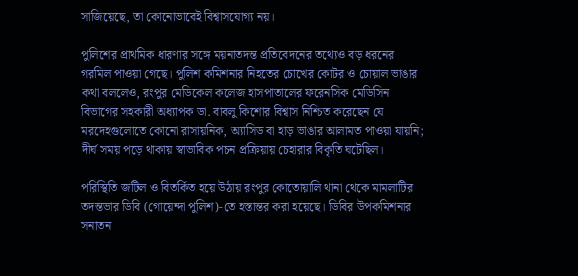সাজিয়েছে, তা কোনোভাবেই বিশ্বাসযোগ্য নয়।

পুলিশের প্রাথমিক ধারণার সঙ্গে ময়নাতদন্ত প্রতিবেদনের তথ্যেও বড় ধরনের গরমিল পাওয়া গেছে। পুলিশ কমিশনার নিহতের চোখের কোটর ও চোয়াল ভাঙার কথা বললেও, রংপুর মেডিকেল কলেজ হাসপাতালের ফরেনসিক মেডিসিন বিভাগের সহকারী অধ্যাপক ডা. বাবলু কিশোর বিশ্বাস নিশ্চিত করেছেন যে মরদেহগুলোতে কোনো রাসায়নিক, অ্যাসিড বা হাড় ভাঙার আলামত পাওয়া যায়নি; দীর্ঘ সময় পড়ে থাকায় স্বাভাবিক পচন প্রক্রিয়ায় চেহারার বিকৃতি ঘটেছিল।

পরিস্থিতি জটিল ও বিতর্কিত হয়ে উঠায় রংপুর কোতোয়ালি থানা থেকে মামলাটির তদন্তভার ডিবি (গোয়েন্দা পুলিশ)-তে হস্তান্তর করা হয়েছে। ডিবির উপকমিশনার সনাতন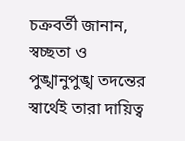চক্রবর্তী জানান, স্বচ্ছতা ও পুঙ্খানুপুঙ্খ তদন্তের স্বার্থেই তারা দায়িত্ব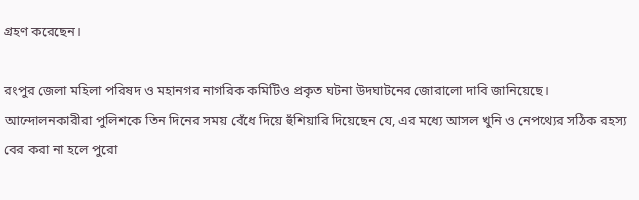গ্রহণ করেছেন।

রংপুর জেলা মহিলা পরিষদ ও মহানগর নাগরিক কমিটিও প্রকৃত ঘটনা উদঘাটনের জোরালো দাবি জানিয়েছে। আন্দোলনকারীরা পুলিশকে তিন দিনের সময় বেঁধে দিয়ে হুঁশিয়ারি দিয়েছেন যে, এর মধ্যে আসল খুনি ও নেপথ্যের সঠিক রহস্য বের করা না হলে পুরো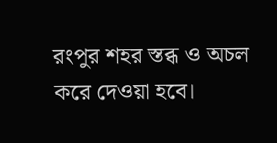রংপুর শহর স্তব্ধ ও অচল করে দেওয়া হবে।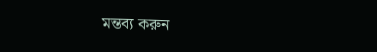মন্তব্য করুন